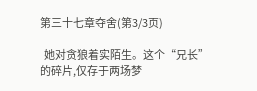第三十七章夺舍(第3/3页)

  她对贪狼着实陌生。这个“兄长”的碎片,仅存于两场梦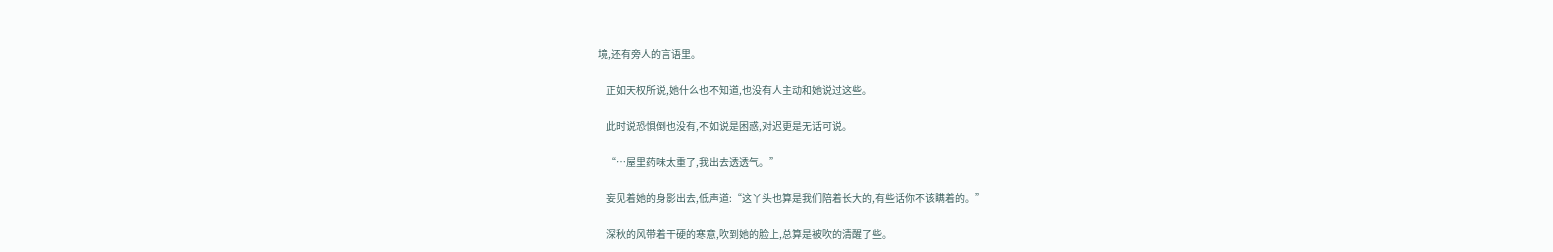境,还有旁人的言语里。

    正如天权所说,她什么也不知道,也没有人主动和她说过这些。

    此时说恐惧倒也没有,不如说是困惑,对迟更是无话可说。

    “…屋里药味太重了,我出去透透气。”

    妄见着她的身影出去,低声道:“这丫头也算是我们陪着长大的,有些话你不该瞒着的。”

    深秋的风带着干硬的寒意,吹到她的脸上,总算是被吹的清醒了些。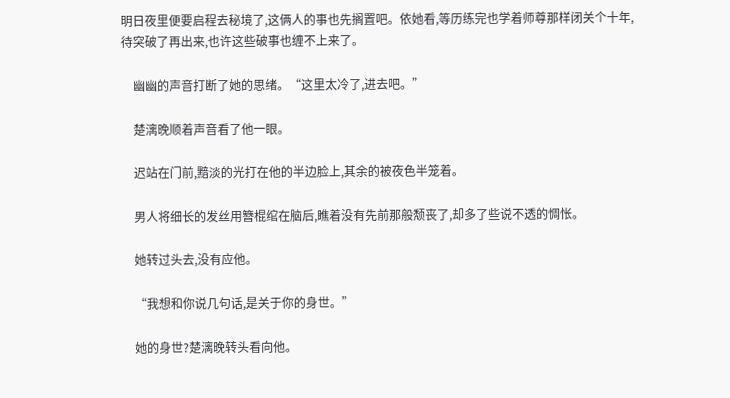明日夜里便要启程去秘境了,这俩人的事也先搁置吧。依她看,等历练完也学着师尊那样闭关个十年,待突破了再出来,也许这些破事也缠不上来了。

    幽幽的声音打断了她的思绪。“这里太冷了,进去吧。”

    楚漓晚顺着声音看了他一眼。

    迟站在门前,黯淡的光打在他的半边脸上,其余的被夜色半笼着。

    男人将细长的发丝用簪棍绾在脑后,瞧着没有先前那般颓丧了,却多了些说不透的惆怅。

    她转过头去,没有应他。

    “我想和你说几句话,是关于你的身世。”

    她的身世?楚漓晚转头看向他。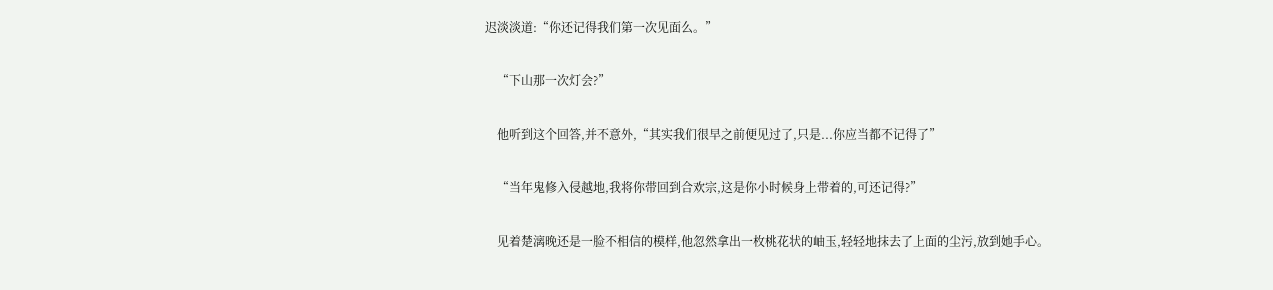迟淡淡道:“你还记得我们第一次见面么。”

    “下山那一次灯会?”

    他听到这个回答,并不意外,“其实我们很早之前便见过了,只是...你应当都不记得了”

    “当年鬼修入侵越地,我将你带回到合欢宗,这是你小时候身上带着的,可还记得?”

    见着楚漓晚还是一脸不相信的模样,他忽然拿出一枚桃花状的岫玉,轻轻地抹去了上面的尘污,放到她手心。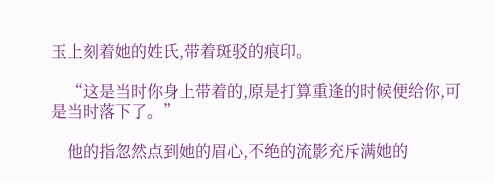玉上刻着她的姓氏,带着斑驳的痕印。

    “这是当时你身上带着的,原是打算重逢的时候便给你,可是当时落下了。”

    他的指忽然点到她的眉心,不绝的流影充斥满她的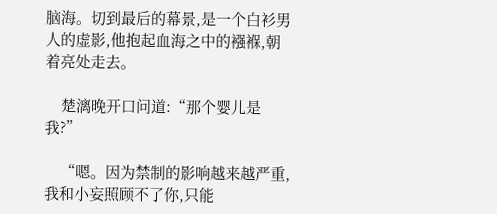脑海。切到最后的幕景,是一个白衫男人的虚影,他抱起血海之中的襁褓,朝着亮处走去。

    楚漓晚开口问道:“那个婴儿是我?”

    “嗯。因为禁制的影响越来越严重,我和小妄照顾不了你,只能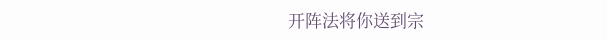开阵法将你送到宗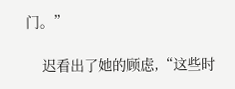门。”

    迟看出了她的顾虑,“这些时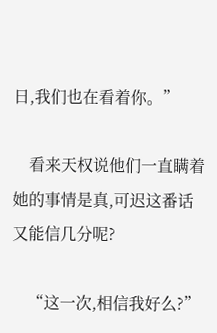日,我们也在看着你。”

    看来天权说他们一直瞒着她的事情是真,可迟这番话又能信几分呢?

    “这一次,相信我好么?”